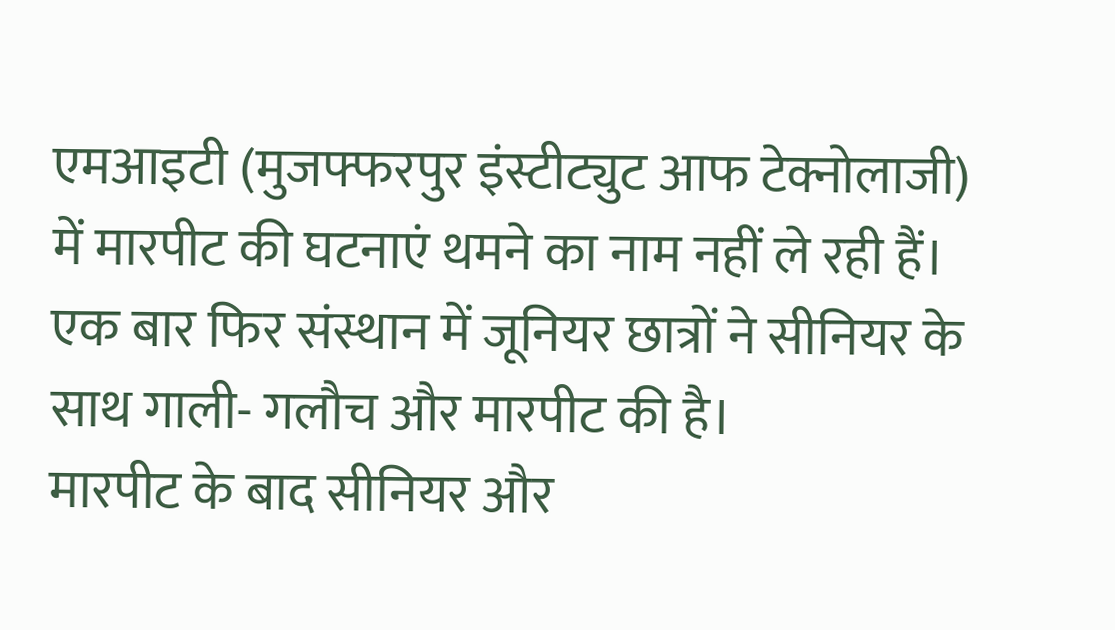एमआइटी (मुजफ्फरपुर इंस्टीट्युट आफ टेक्नोलाजी) में मारपीट की घटनाएं थमने का नाम नहीं ले रही हैं। एक बार फिर संस्थान में जूनियर छात्रों ने सीनियर के साथ गाली- गलौच और मारपीट की है।
मारपीट के बाद सीनियर और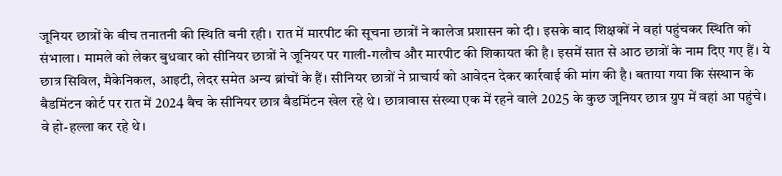जूनियर छात्रों के बीच तनातनी की स्थिति बनी रही। रात में मारपीट की सूचना छात्रों ने कालेज प्रशासन को दी। इसके बाद शिक्षकों ने वहां पहुंचकर स्थिति को संभाला। मामले को लेकर बुधवार को सीनियर छात्रों ने जूनियर पर गाली-गलौच और मारपीट की शिकायत की है। इसमें सात से आठ छात्रों के नाम दिए गए हैं। ये छात्र सिविल, मैकेनिकल, आइटी, लेदर समेत अन्य ब्रांचों के हैं। सीनियर छात्रों ने प्राचार्य को आवेदन देकर कार्रवाई की मांग की है। बताया गया कि संस्थान के बैडमिंटन कोर्ट पर रात में 2024 बैच के सीनियर छात्र बैडमिंटन खेल रहे थे। छात्रावास संख्या एक में रहने वाले 2025 के कुछ जूनियर छात्र ग्रुप में वहां आ पहुंचे।
वे हो-हल्ला कर रहे थे।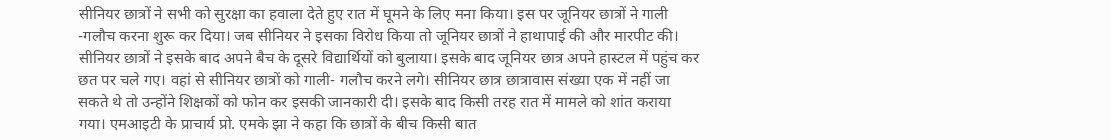सीनियर छात्रों ने सभी को सुरक्षा का हवाला देते हुए रात में घूमने के लिए मना किया। इस पर जूनियर छात्रों ने गाली -गलौच करना शुरू कर दिया। जब सीनियर ने इसका विरोध किया तो जूनियर छात्रों ने हाथापाई की और मारपीट की। सीनियर छात्रों ने इसके बाद अपने बैच के दूसरे विद्यार्थियों को बुलाया। इसके बाद जूनियर छात्र अपने हास्टल में पहुंच कर छत पर चले गए। वहां से सीनियर छात्रों को गाली- गलौच करने लगे। सीनियर छात्र छात्रावास संख्या एक में नहीं जा सकते थे तो उन्होंने शिक्षकों को फोन कर इसकी जानकारी दी। इसके बाद किसी तरह रात में मामले को शांत कराया गया। एमआइटी के प्राचार्य प्रो. एमके झा ने कहा कि छात्रों के बीच किसी बात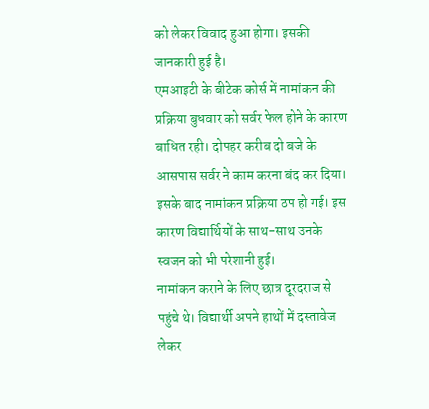को लेकर विवाद हुआ होगा। इसकी जानकारी हुई है।
एमआइटी के बीटेक कोर्स में नामांकन की प्रक्रिया बुधवार को सर्वर फेल होने के कारण बाधित रही। दोपहर करीब दो बजे के आसपास सर्वर ने काम करना बंद कर दिया। इसके बाद नामांकन प्रक्रिया ठप हो गई। इस कारण विद्यार्थियों के साथ-साथ उनके स्वजन को भी परेशानी हुई।
नामांकन कराने के लिए छात्र दूरदराज से पहुंचे थे। विद्यार्थी अपने हाथों में दस्तावेज लेकर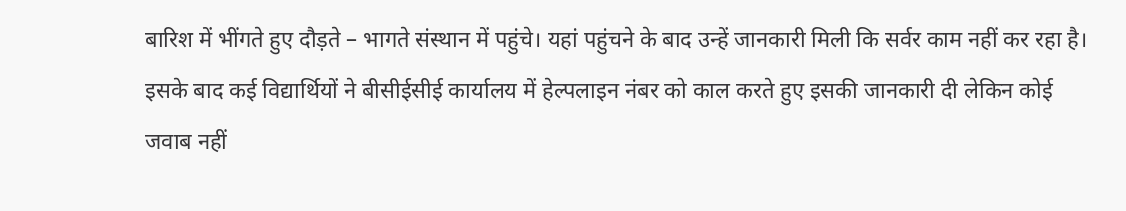बारिश में भींगते हुए दौड़ते – भागते संस्थान में पहुंचे। यहां पहुंचने के बाद उन्हें जानकारी मिली कि सर्वर काम नहीं कर रहा है।
इसके बाद कई विद्यार्थियों ने बीसीईसीई कार्यालय में हेल्पलाइन नंबर को काल करते हुए इसकी जानकारी दी लेकिन कोई जवाब नहीं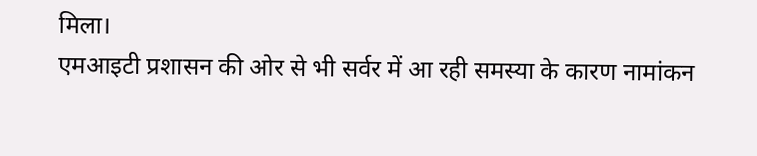मिला।
एमआइटी प्रशासन की ओर से भी सर्वर में आ रही समस्या के कारण नामांकन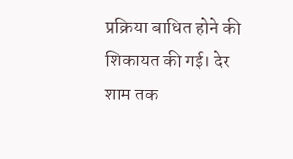प्रक्रिया बाधित होने की शिकायत की गई। देर शाम तक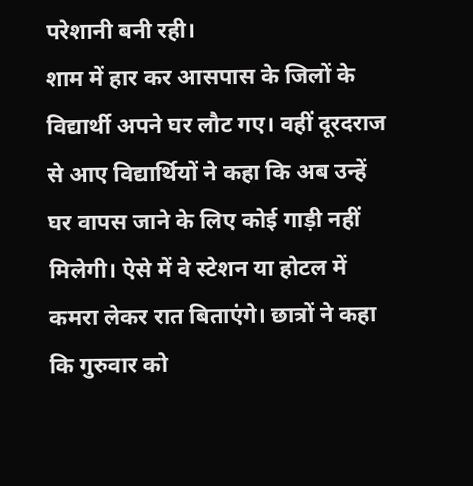परेशानी बनी रही।
शाम में हार कर आसपास के जिलों के विद्यार्थी अपने घर लौट गए। वहीं दूरदराज से आए विद्यार्थियों ने कहा कि अब उन्हें घर वापस जाने के लिए कोई गाड़ी नहीं मिलेगी। ऐसे में वे स्टेशन या होटल में कमरा लेकर रात बिताएंगे। छात्रों ने कहा कि गुरुवार को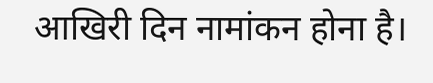आखिरी दिन नामांकन होना है।